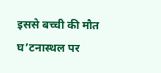इससे बच्ची की मौत घ’टनास्थल पर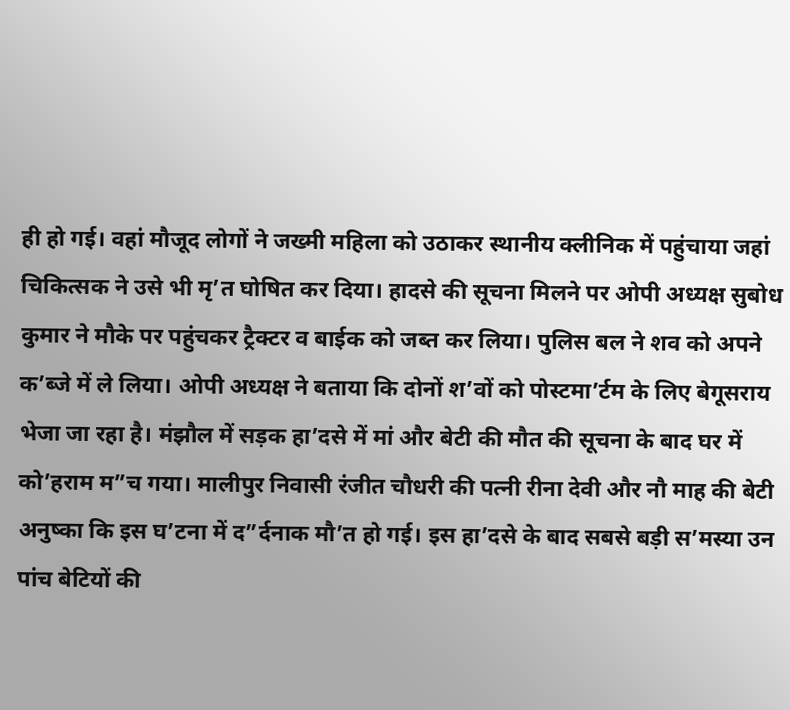ही हो गई। वहां मौजूद लोगों ने जख्मी महिला को उठाकर स्थानीय क्लीनिक में पहुंचाया जहां चिकित्सक ने उसे भी मृ’त घोषित कर दिया। हादसे की सूचना मिलने पर ओपी अध्यक्ष सुबोध कुमार ने मौके पर पहुंचकर ट्रैक्टर व बाईक को जब्त कर लिया। पुलिस बल ने शव को अपने क’ब्जे में ले लिया। ओपी अध्यक्ष ने बताया कि दोनों श’वों को पोस्टमा’र्टम के लिए बेगूसराय भेजा जा रहा है। मंझौल में सड़क हा’दसे में मां और बेटी की मौत की सूचना के बाद घर में को’हराम म”च गया। मालीपुर निवासी रंजीत चौधरी की पत्नी रीना देवी और नौ माह की बेटी अनुष्का कि इस घ’टना में द”र्दनाक मौ’त हो गई। इस हा’दसे के बाद सबसे बड़ी स’मस्या उन पांच बेटियों की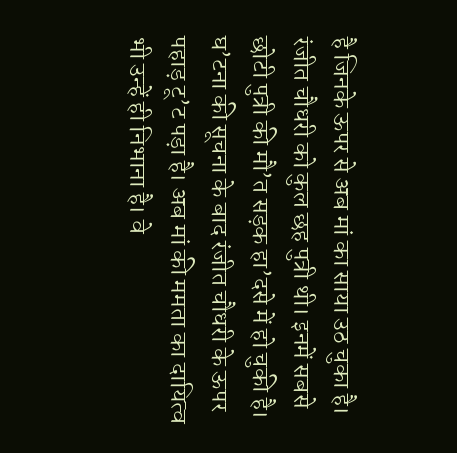है जिनके ऊपर से अब मां का साया उठ चुका है। रंजीत चौधरी को कुल छह पुत्री थी। इनमें सबसे छोटी पुत्री की मौ’त सड़क हा’दसे में हो चुकी है। घ’टना की सूचना के बाद रंजीत चौधरी के ऊपर पहाड़ टू’ट पड़ा है। अब मां की ममता का दायित्व भी उन्हें ही निभाना है। वे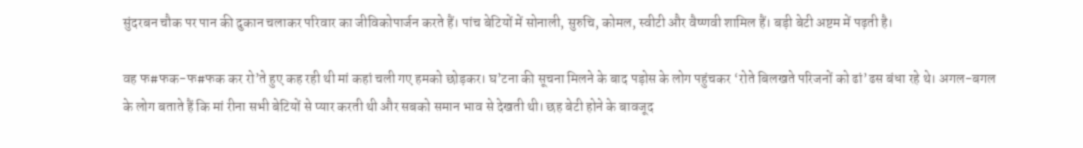सुंदरबन चौक पर पान की दुकान चलाकर परिवार का जीविकोपार्जन करते हैं। पांच बेटियों में सोनाली, सुरुचि, कोमल, स्वीटी और वैष्णवी शामिल हैं। बड़ी बेटी अष्टम में पढ़ती है।

वह फ#फक-फ#फक कर रो’ते हुए कह रही थी मां कहां चली गए हमको छोड़कर। घ’टना की सूचना मिलने के बाद पड़ोस के लोग पहुंचकर ‘रोते बिलखते परिजनों को ढां’ढस बंधा रहे थे। अगल-बगल के लोग बताते हैं कि मां रीना सभी बेटियों से प्यार करती थी और सबको समान भाव से देखती थी। छह बेटी होने के बावजूद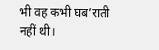भी वह कभी घब’राती नहीं थी।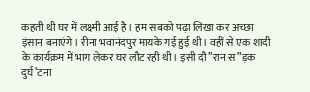कहती थी घर में लक्ष्मी आई है। हम सबको पढ़ा लिखा कर अच्छा इंसान बनाएंगे। रीना भवानंदपुर मायके गई हुई थी। वहीं से एक शादी के कार्यक्रम में भाग लेकर घर लौट रही थी। इसी दौ”रान स”ड़क दुर्घ’टना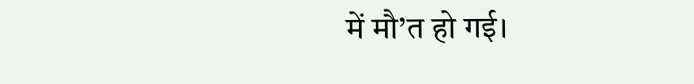में मौ’त हो गई।